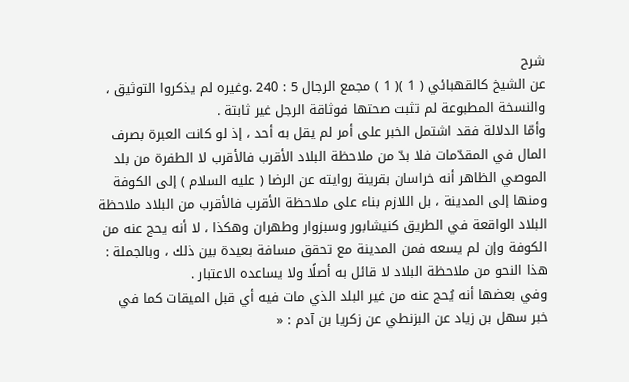شرح
عن الشيخ كالقهبائي ( 1 )( 1 ) مجمع الرجال 5 : 240 .وغيره لم يذكروا التوثيق ، والنسخة المطبوعة لم تثبت صحتها فوثاقة الرجل غير ثابتة .
وأمّا الدلالة فقد اشتمل الخبر على أمر لم يقل به أحد ، إذ لو كانت العبرة بصرف المال في المقدّمات فلا بدّ من ملاحظة البلاد الأقرب فالأقرب لا الطفرة من بلد الموصي الظاهر أنه خراسان بقرينة روايته عن الرضا ( عليه السلام ) إلى الكوفة ومنها إلى المدينة ، بل اللازم بناء على ملاحظة الأقرب فالأقرب من البلاد ملاحظة البلاد الواقعة في الطريق كنيشابور وسبزوار وطهران وهكذا ، لا أنه يحج عنه من الكوفة وإن لم يسعه فمن المدينة مع تحقق مسافة بعيدة بين ذلك ، وبالجملة : هذا النحو من ملاحظة البلاد لا قائل به أصلًا ولا يساعده الاعتبار .
وفي بعضها أنه يُحج عنه من غير البلد الذي مات فيه أي قبل الميقات كما في خبر سهل بن زياد عن البزنطي عن زكريا بن آدم : «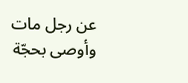عن رجل مات وأوصى بحجّة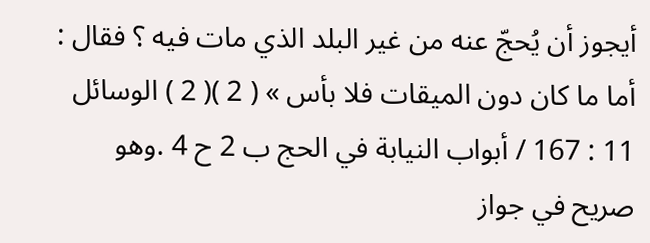أيجوز أن يُحجّ عنه من غير البلد الذي مات فيه ؟ فقال : أما ما كان دون الميقات فلا بأس » ( 2 )( 2 ) الوسائل 11 : 167 / أبواب النيابة في الحج ب 2 ح 4 .وهو صريح في جواز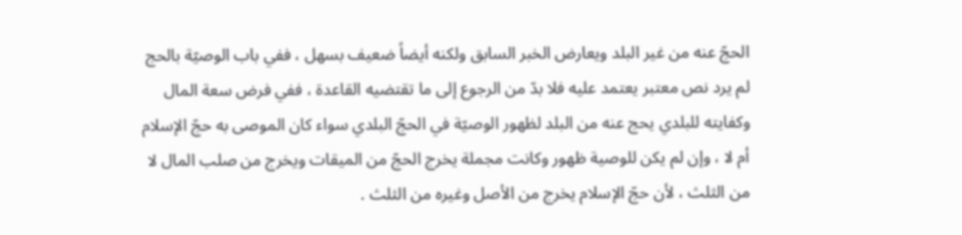الحجّ عنه من غير البلد ويعارض الخبر السابق ولكنه أيضاً ضعيف بسهل ، ففي باب الوصيّة بالحج لم يرد نص معتبر يعتمد عليه فلا بدّ من الرجوع إلى ما تقتضيه القاعدة ، ففي فرض سعة المال وكفايته للبلدي يحج عنه من البلد لظهور الوصيّة في الحجّ البلدي سواء كان الموصى به حجّ الإسلام أم لا ، وإن لم يكن للوصية ظهور وكانت مجملة يخرج الحجّ من الميقات ويخرج من صلب المال لا من الثلث ، لأن حجّ الإسلام يخرج من الأصل وغيره من الثلث .